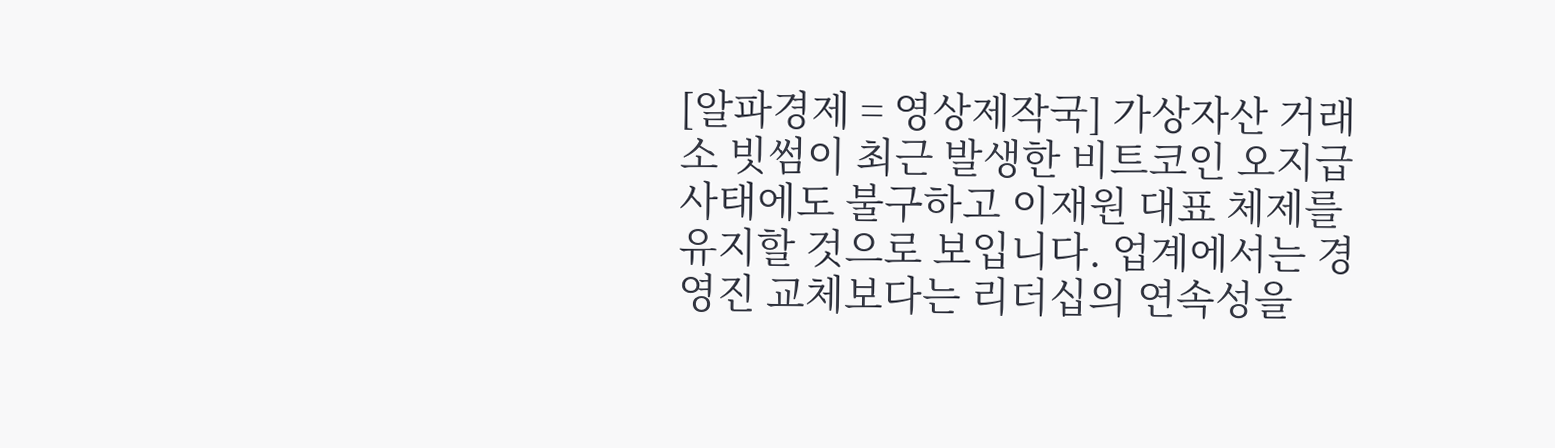[알파경제 = 영상제작국] 가상자산 거래소 빗썸이 최근 발생한 비트코인 오지급 사태에도 불구하고 이재원 대표 체제를 유지할 것으로 보입니다. 업계에서는 경영진 교체보다는 리더십의 연속성을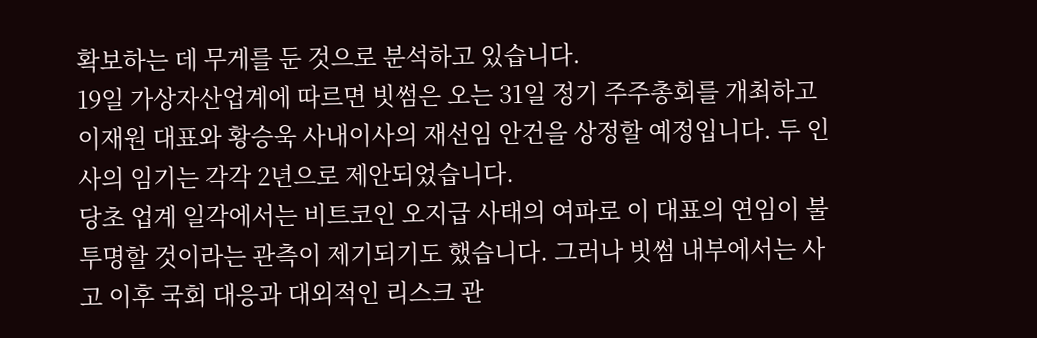확보하는 데 무게를 둔 것으로 분석하고 있습니다.
19일 가상자산업계에 따르면 빗썸은 오는 31일 정기 주주총회를 개최하고 이재원 대표와 황승욱 사내이사의 재선임 안건을 상정할 예정입니다. 두 인사의 임기는 각각 2년으로 제안되었습니다.
당초 업계 일각에서는 비트코인 오지급 사태의 여파로 이 대표의 연임이 불투명할 것이라는 관측이 제기되기도 했습니다. 그러나 빗썸 내부에서는 사고 이후 국회 대응과 대외적인 리스크 관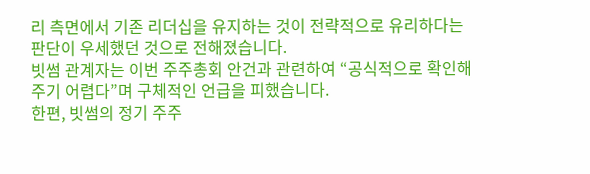리 측면에서 기존 리더십을 유지하는 것이 전략적으로 유리하다는 판단이 우세했던 것으로 전해졌습니다.
빗썸 관계자는 이번 주주총회 안건과 관련하여 “공식적으로 확인해주기 어렵다”며 구체적인 언급을 피했습니다.
한편, 빗썸의 정기 주주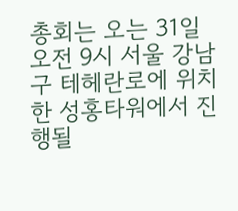총회는 오는 31일 오전 9시 서울 강남구 테헤란로에 위치한 성홍타워에서 진행될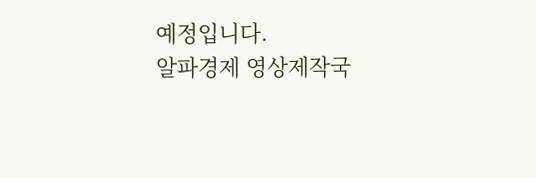예정입니다.
알파경제 영상제작국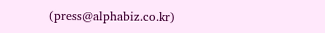(press@alphabiz.co.kr)